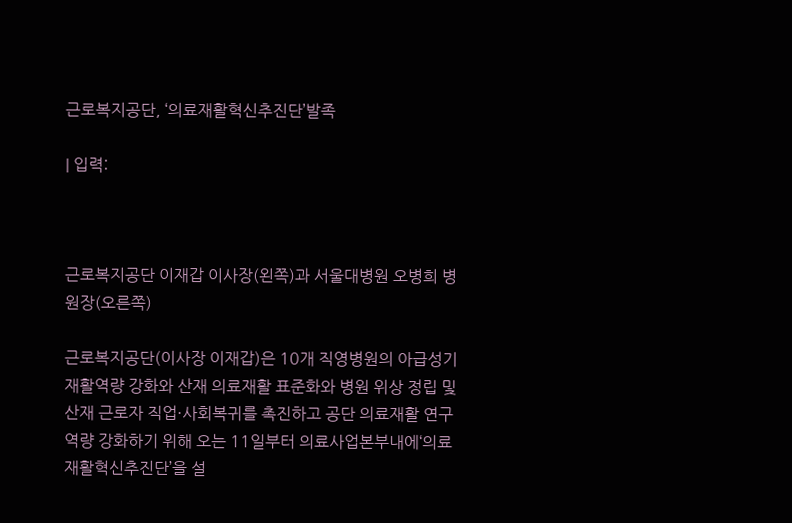근로복지공단, ‘의료재활혁신추진단’발족

| 입력:



근로복지공단 이재갑 이사장(왼쪽)과 서울대병원 오병희 병원장(오른쪽)

근로복지공단(이사장 이재갑)은 10개 직영병원의 아급성기 재활역량 강화와 산재 의료재활 표준화와 병원 위상 정립 및 산재 근로자 직업·사회복귀를 촉진하고 공단 의료재활 연구 역량 강화하기 위해 오는 11일부터 의료사업본부내에‘의료재활혁신추진단’을 설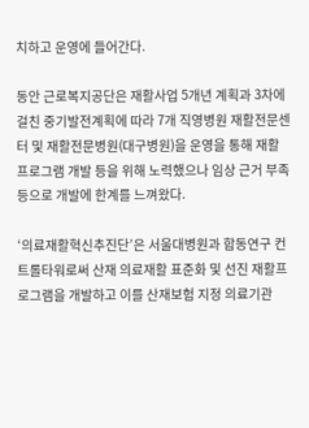치하고 운영에 들어간다.

동안 근로복지공단은 재활사업 5개년 계획과 3차에 걸친 중기발전계획에 따라 7개 직영병원 재활전문센터 및 재활전문병원(대구병원)을 운영을 통해 재활프로그램 개발 등을 위해 노력했으나 임상 근거 부족 등으로 개발에 한계를 느껴왔다.

‘의료재활혁신추진단’은 서울대병원과 합동연구 컨트롤타워로써 산재 의료재활 표준화 및 선진 재활프로그램을 개발하고 이를 산재보험 지정 의료기관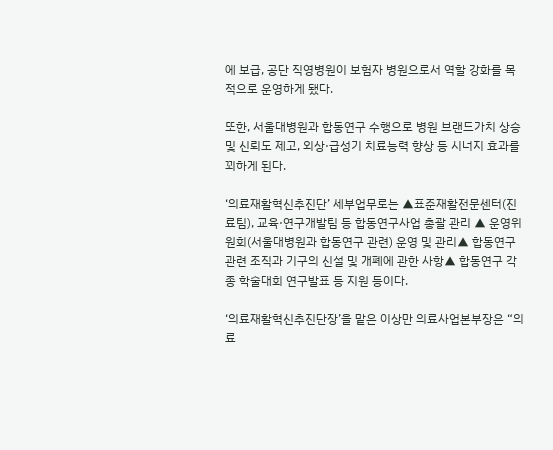에 보급, 공단 직영병원이 보험자 병원으로서 역할 강화를 목적으로 운영하게 됐다.

또한, 서울대병원과 합동연구 수행으로 병원 브랜드가치 상승 및 신뢰도 제고, 외상·급성기 치료능력 향상 등 시너지 효과를 꾀하게 된다.

‘의료재활혁신추진단’ 세부업무로는 ▲표준재활전문센터(진료팀), 교육·연구개발팀 등 합동연구사업 총괄 관리 ▲ 운영위원회(서울대병원과 합동연구 관련) 운영 및 관리▲ 합동연구관련 조직과 기구의 신설 및 개폐에 관한 사항▲ 합동연구 각종 학술대회 연구발표 등 지원 등이다.

‘의료재활혁신추진단장’을 맡은 이상만 의료사업본부장은 “의료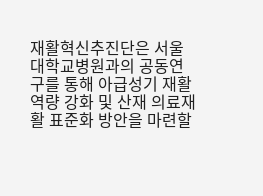재활혁신추진단은 서울대학교병원과의 공동연구를 통해 아급성기 재활역량 강화 및 산재 의료재활 표준화 방안을 마련할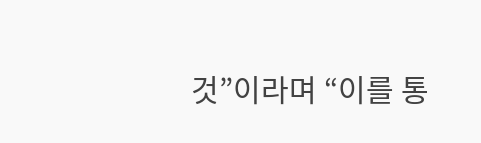것”이라며 “이를 통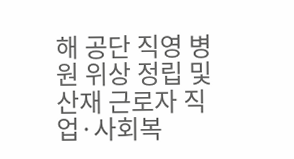해 공단 직영 병원 위상 정립 및 산재 근로자 직업·사회복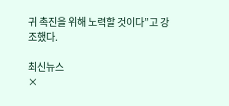귀 촉진을 위해 노력할 것이다”고 강조했다.

최신뉴스
×